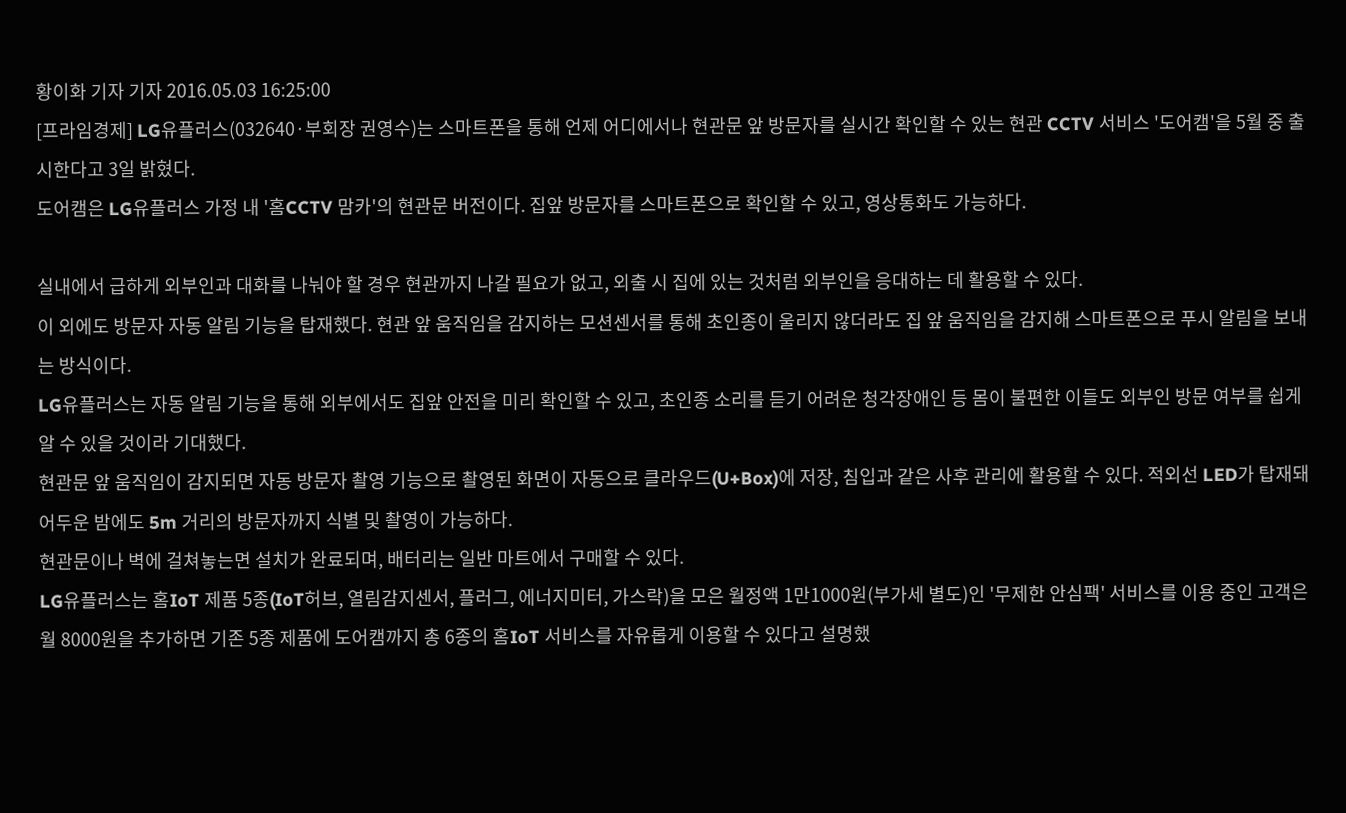황이화 기자 기자 2016.05.03 16:25:00
[프라임경제] LG유플러스(032640·부회장 권영수)는 스마트폰을 통해 언제 어디에서나 현관문 앞 방문자를 실시간 확인할 수 있는 현관 CCTV 서비스 '도어캠'을 5월 중 출시한다고 3일 밝혔다.
도어캠은 LG유플러스 가정 내 '홈CCTV 맘카'의 현관문 버전이다. 집앞 방문자를 스마트폰으로 확인할 수 있고, 영상통화도 가능하다.

실내에서 급하게 외부인과 대화를 나눠야 할 경우 현관까지 나갈 필요가 없고, 외출 시 집에 있는 것처럼 외부인을 응대하는 데 활용할 수 있다.
이 외에도 방문자 자동 알림 기능을 탑재했다. 현관 앞 움직임을 감지하는 모션센서를 통해 초인종이 울리지 않더라도 집 앞 움직임을 감지해 스마트폰으로 푸시 알림을 보내는 방식이다.
LG유플러스는 자동 알림 기능을 통해 외부에서도 집앞 안전을 미리 확인할 수 있고, 초인종 소리를 듣기 어려운 청각장애인 등 몸이 불편한 이들도 외부인 방문 여부를 쉽게 알 수 있을 것이라 기대했다.
현관문 앞 움직임이 감지되면 자동 방문자 촬영 기능으로 촬영된 화면이 자동으로 클라우드(U+Box)에 저장, 침입과 같은 사후 관리에 활용할 수 있다. 적외선 LED가 탑재돼 어두운 밤에도 5m 거리의 방문자까지 식별 및 촬영이 가능하다.
현관문이나 벽에 걸쳐놓는면 설치가 완료되며, 배터리는 일반 마트에서 구매할 수 있다.
LG유플러스는 홈IoT 제품 5종(IoT허브, 열림감지센서, 플러그, 에너지미터, 가스락)을 모은 월정액 1만1000원(부가세 별도)인 '무제한 안심팩' 서비스를 이용 중인 고객은 월 8000원을 추가하면 기존 5종 제품에 도어캠까지 총 6종의 홈IoT 서비스를 자유롭게 이용할 수 있다고 설명했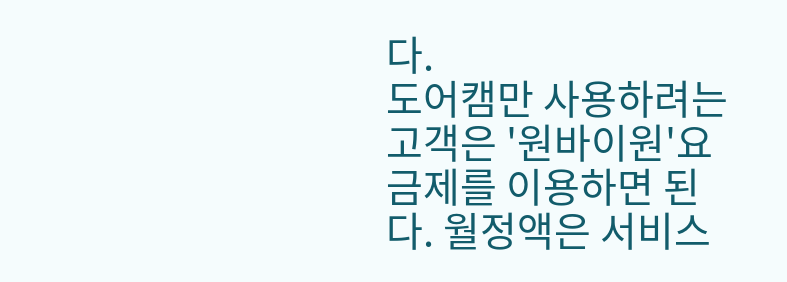다.
도어캠만 사용하려는 고객은 '원바이원'요금제를 이용하면 된다. 월정액은 서비스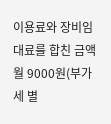이용료와 장비임대료를 합친 금액 월 9000원(부가세 별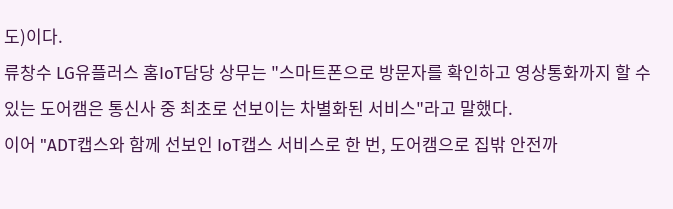도)이다.
류창수 LG유플러스 홈IoT담당 상무는 "스마트폰으로 방문자를 확인하고 영상통화까지 할 수 있는 도어캠은 통신사 중 최초로 선보이는 차별화된 서비스"라고 말했다.
이어 "ADT캡스와 함께 선보인 IoT캡스 서비스로 한 번, 도어캠으로 집밖 안전까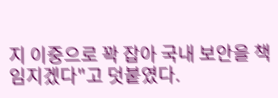지 이중으로 꽉 잡아 국내 보안을 책임지겠다"고 덧붙였다.